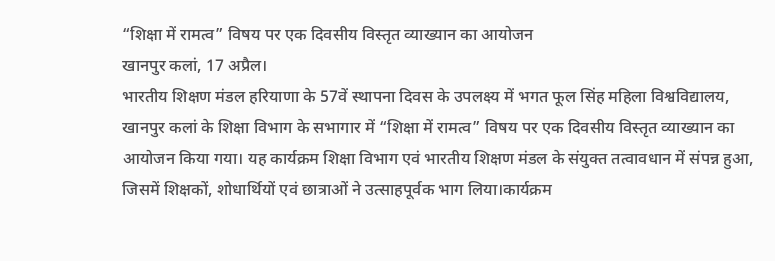“शिक्षा में रामत्व” विषय पर एक दिवसीय विस्तृत व्याख्यान का आयोजन
खानपुर कलां, 17 अप्रैल।
भारतीय शिक्षण मंडल हरियाणा के 57वें स्थापना दिवस के उपलक्ष्य में भगत फूल सिंह महिला विश्वविद्यालय, खानपुर कलां के शिक्षा विभाग के सभागार में “शिक्षा में रामत्व” विषय पर एक दिवसीय विस्तृत व्याख्यान का आयोजन किया गया। यह कार्यक्रम शिक्षा विभाग एवं भारतीय शिक्षण मंडल के संयुक्त तत्वावधान में संपन्न हुआ, जिसमें शिक्षकों, शोधार्थियों एवं छात्राओं ने उत्साहपूर्वक भाग लिया।कार्यक्रम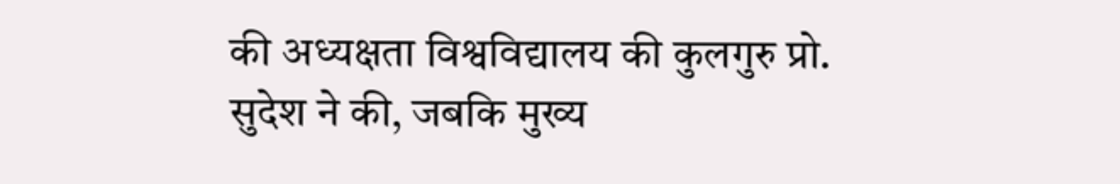की अध्यक्षता विश्वविद्यालय की कुलगुरु प्रो. सुदेश ने की, जबकि मुख्य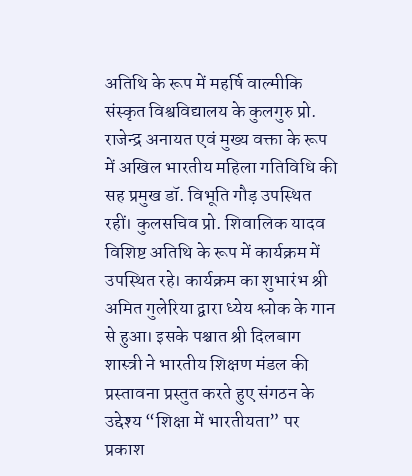अतिथि के रूप में महर्षि वाल्मीकि संस्कृत विश्वविद्यालय के कुलगुरु प्रो. राजेन्द्र अनायत एवं मुख्य वक्ता के रूप में अखिल भारतीय महिला गतिविधि की सह प्रमुख डॉ. विभूति गौड़ उपस्थित रहीं। कुलसचिव प्रो. शिवालिक यादव विशिष्ट अतिथि के रूप में कार्यक्रम में उपस्थित रहे। कार्यक्रम का शुभारंभ श्री अमित गुलेरिया द्वारा ध्येय श्लोक के गान से हुआ। इसके पश्चात श्री दिलबाग शास्त्री ने भारतीय शिक्षण मंडल की प्रस्तावना प्रस्तुत करते हुए संगठन के उद्देश्य “शिक्षा में भारतीयता” पर प्रकाश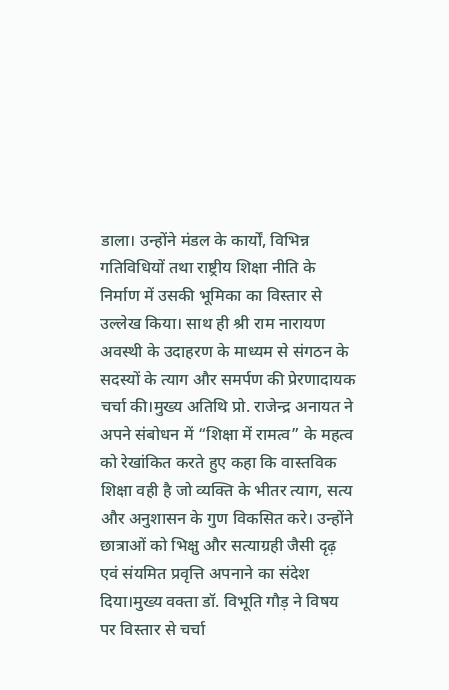डाला। उन्होंने मंडल के कार्यों, विभिन्न गतिविधियों तथा राष्ट्रीय शिक्षा नीति के निर्माण में उसकी भूमिका का विस्तार से उल्लेख किया। साथ ही श्री राम नारायण अवस्थी के उदाहरण के माध्यम से संगठन के सदस्यों के त्याग और समर्पण की प्रेरणादायक चर्चा की।मुख्य अतिथि प्रो. राजेन्द्र अनायत ने अपने संबोधन में “शिक्षा में रामत्व” के महत्व को रेखांकित करते हुए कहा कि वास्तविक शिक्षा वही है जो व्यक्ति के भीतर त्याग, सत्य और अनुशासन के गुण विकसित करे। उन्होंने छात्राओं को भिक्षु और सत्याग्रही जैसी दृढ़ एवं संयमित प्रवृत्ति अपनाने का संदेश दिया।मुख्य वक्ता डॉ. विभूति गौड़ ने विषय पर विस्तार से चर्चा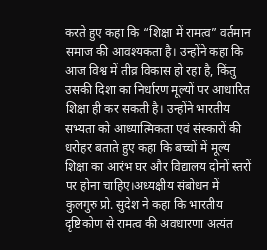करते हुए कहा कि “शिक्षा में रामत्व” वर्तमान समाज की आवश्यकता है। उन्होंने कहा कि आज विश्व में तीव्र विकास हो रहा है, किंतु उसकी दिशा का निर्धारण मूल्यों पर आधारित शिक्षा ही कर सकती है। उन्होंने भारतीय सभ्यता को आध्यात्मिकता एवं संस्कारों की धरोहर बताते हुए कहा कि बच्चों में मूल्य शिक्षा का आरंभ घर और विद्यालय दोनों स्तरों पर होना चाहिए।अध्यक्षीय संबोधन में कुलगुरु प्रो. सुदेश ने कहा कि भारतीय दृष्टिकोण से रामत्व की अवधारणा अत्यंत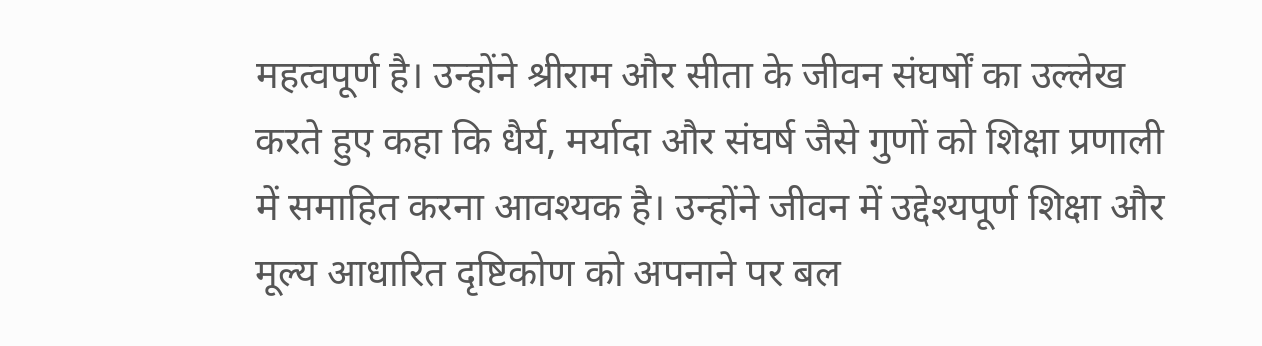महत्वपूर्ण है। उन्होंने श्रीराम और सीता के जीवन संघर्षों का उल्लेख करते हुए कहा कि धैर्य, मर्यादा और संघर्ष जैसे गुणों को शिक्षा प्रणाली में समाहित करना आवश्यक है। उन्होंने जीवन में उद्देश्यपूर्ण शिक्षा और मूल्य आधारित दृष्टिकोण को अपनाने पर बल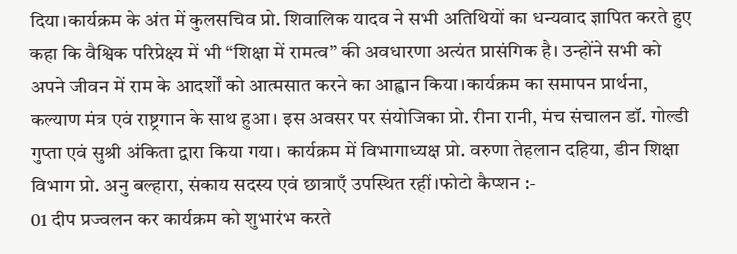दिया।कार्यक्रम के अंत में कुलसचिव प्रो. शिवालिक यादव ने सभी अतिथियों का धन्यवाद ज्ञापित करते हुए कहा कि वैश्विक परिप्रेक्ष्य में भी “शिक्षा में रामत्व” की अवधारणा अत्यंत प्रासंगिक है। उन्होंने सभी को अपने जीवन में राम के आदर्शों को आत्मसात करने का आह्वान किया।कार्यक्रम का समापन प्रार्थना, कल्याण मंत्र एवं राष्ट्रगान के साथ हुआ। इस अवसर पर संयोजिका प्रो. रीना रानी, मंच संचालन डॉ. गोल्डी गुप्ता एवं सुश्री अंकिता द्वारा किया गया। कार्यक्रम में विभागाध्यक्ष प्रो. वरुणा तेहलान दहिया, डीन शिक्षा विभाग प्रो. अनु बल्हारा, संकाय सदस्य एवं छात्राएँ उपस्थित रहीं।फोटो कैप्शन :-
01 दीप प्रज्वलन कर कार्यक्रम को शुभारंभ करते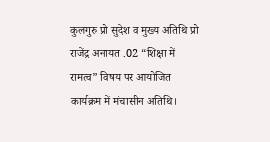कुलगुरु प्रो सुदेश व मुख्य अतिथि प्रो राजेंद्र अनायत .02 “शिक्षा में रामत्व” विषय पर आयोजित कार्यक्रम में मंचासीन अतिथि।